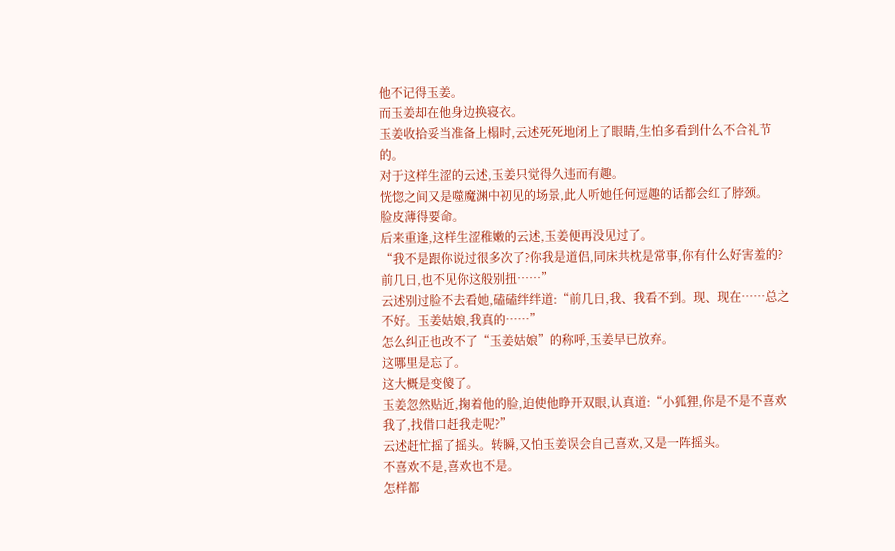他不记得玉姜。
而玉姜却在他身边换寝衣。
玉姜收拾妥当准备上榻时,云述死死地闭上了眼睛,生怕多看到什么不合礼节的。
对于这样生涩的云述,玉姜只觉得久违而有趣。
恍惚之间又是噬魔渊中初见的场景,此人听她任何逗趣的话都会红了脖颈。
脸皮薄得要命。
后来重逢,这样生涩稚嫩的云述,玉姜便再没见过了。
“我不是跟你说过很多次了?你我是道侣,同床共枕是常事,你有什么好害羞的?前几日,也不见你这般别扭……”
云述别过脸不去看她,磕磕绊绊道:“前几日,我、我看不到。现、现在……总之不好。玉姜姑娘,我真的……”
怎么纠正也改不了“玉姜姑娘”的称呼,玉姜早已放弃。
这哪里是忘了。
这大概是变傻了。
玉姜忽然贴近,掬着他的脸,迫使他睁开双眼,认真道:“小狐狸,你是不是不喜欢我了,找借口赶我走呢?”
云述赶忙摇了摇头。转瞬,又怕玉姜误会自己喜欢,又是一阵摇头。
不喜欢不是,喜欢也不是。
怎样都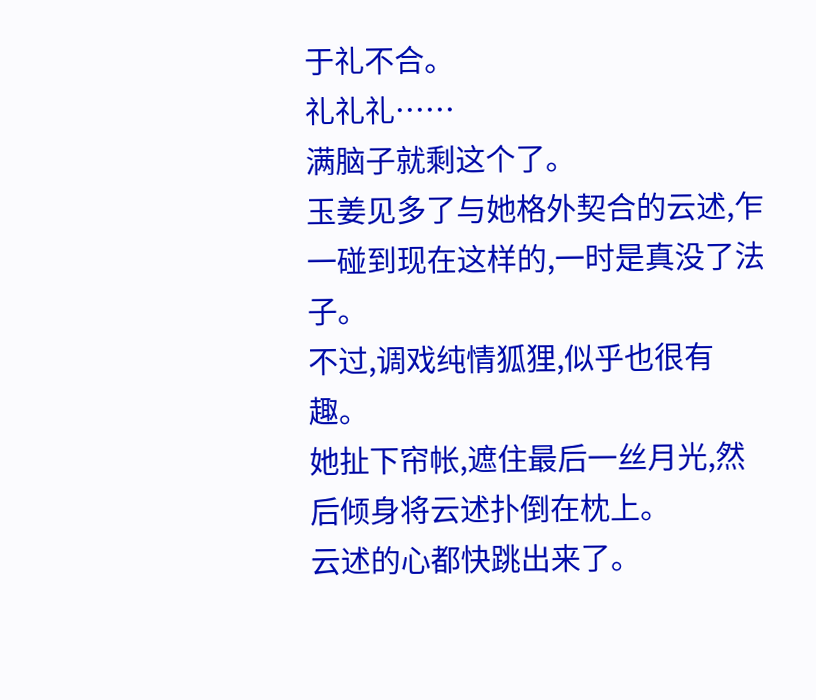于礼不合。
礼礼礼……
满脑子就剩这个了。
玉姜见多了与她格外契合的云述,乍一碰到现在这样的,一时是真没了法子。
不过,调戏纯情狐狸,似乎也很有趣。
她扯下帘帐,遮住最后一丝月光,然后倾身将云述扑倒在枕上。
云述的心都快跳出来了。